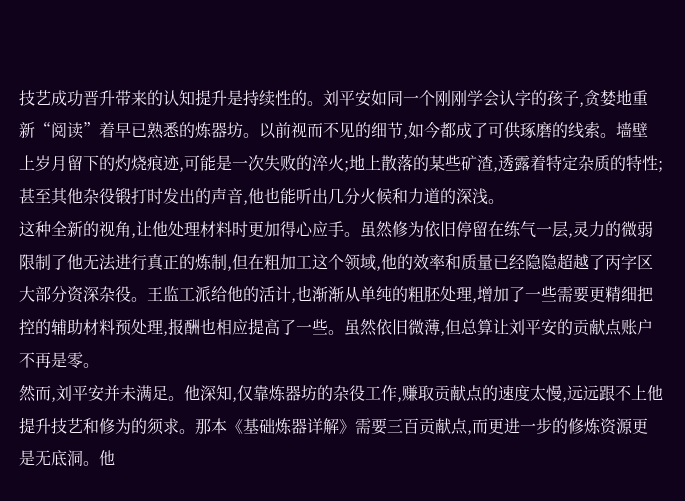技艺成功晋升带来的认知提升是持续性的。刘平安如同一个刚刚学会认字的孩子,贪婪地重新“阅读”着早已熟悉的炼器坊。以前视而不见的细节,如今都成了可供琢磨的线索。墙壁上岁月留下的灼烧痕迹,可能是一次失败的淬火;地上散落的某些矿渣,透露着特定杂质的特性;甚至其他杂役锻打时发出的声音,他也能听出几分火候和力道的深浅。
这种全新的视角,让他处理材料时更加得心应手。虽然修为依旧停留在练气一层,灵力的微弱限制了他无法进行真正的炼制,但在粗加工这个领域,他的效率和质量已经隐隐超越了丙字区大部分资深杂役。王监工派给他的活计,也渐渐从单纯的粗胚处理,增加了一些需要更精细把控的辅助材料预处理,报酬也相应提高了一些。虽然依旧微薄,但总算让刘平安的贡献点账户不再是零。
然而,刘平安并未满足。他深知,仅靠炼器坊的杂役工作,赚取贡献点的速度太慢,远远跟不上他提升技艺和修为的须求。那本《基础炼器详解》需要三百贡献点,而更进一步的修炼资源更是无底洞。他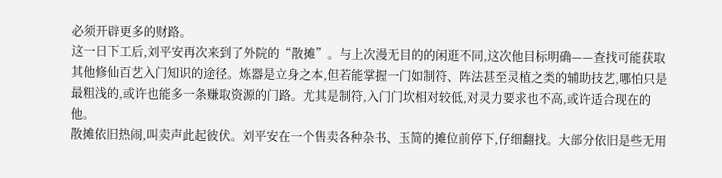必须开辟更多的财路。
这一日下工后,刘平安再次来到了外院的“散摊”。与上次漫无目的的闲逛不同,这次他目标明确——查找可能获取其他修仙百艺入门知识的途径。炼器是立身之本,但若能掌握一门如制符、阵法甚至灵植之类的辅助技艺,哪怕只是最粗浅的,或许也能多一条赚取资源的门路。尤其是制符,入门门坎相对较低,对灵力要求也不高,或许适合现在的他。
散摊依旧热闹,叫卖声此起彼伏。刘平安在一个售卖各种杂书、玉简的摊位前停下,仔细翻找。大部分依旧是些无用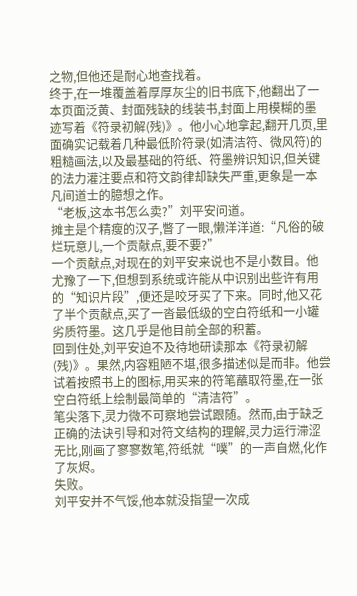之物,但他还是耐心地查找着。
终于,在一堆覆盖着厚厚灰尘的旧书底下,他翻出了一本页面泛黄、封面残缺的线装书,封面上用模糊的墨迹写着《符录初解(残)》。他小心地拿起,翻开几页,里面确实记载着几种最低阶符录(如清洁符、微风符)的粗糙画法,以及最基础的符纸、符墨辨识知识,但关键的法力灌注要点和符文韵律却缺失严重,更象是一本凡间道士的臆想之作。
“老板,这本书怎么卖?”刘平安问道。
摊主是个精瘦的汉子,瞥了一眼,懒洋洋道:“凡俗的破烂玩意儿,一个贡献点,要不要?”
一个贡献点,对现在的刘平安来说也不是小数目。他尤豫了一下,但想到系统或许能从中识别出些许有用的“知识片段”,便还是咬牙买了下来。同时,他又花了半个贡献点,买了一沓最低级的空白符纸和一小罐劣质符墨。这几乎是他目前全部的积蓄。
回到住处,刘平安迫不及待地研读那本《符录初解(残)》。果然,内容粗陋不堪,很多描述似是而非。他尝试着按照书上的图标,用买来的符笔蘸取符墨,在一张空白符纸上绘制最简单的“清洁符”。
笔尖落下,灵力微不可察地尝试跟随。然而,由于缺乏正确的法诀引导和对符文结构的理解,灵力运行滞涩无比,刚画了寥寥数笔,符纸就“噗”的一声自燃,化作了灰烬。
失败。
刘平安并不气馁,他本就没指望一次成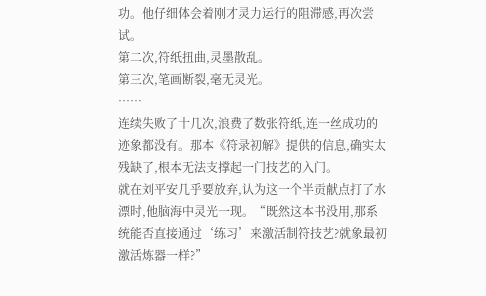功。他仔细体会着刚才灵力运行的阻滞感,再次尝试。
第二次,符纸扭曲,灵墨散乱。
第三次,笔画断裂,毫无灵光。
……
连续失败了十几次,浪费了数张符纸,连一丝成功的迹象都没有。那本《符录初解》提供的信息,确实太残缺了,根本无法支撑起一门技艺的入门。
就在刘平安几乎要放弃,认为这一个半贡献点打了水漂时,他脑海中灵光一现。“既然这本书没用,那系统能否直接通过‘练习’来激活制符技艺?就象最初激活炼器一样?”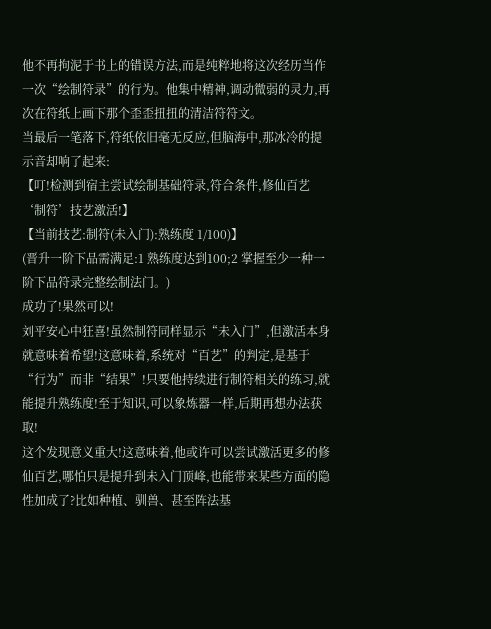他不再拘泥于书上的错误方法,而是纯粹地将这次经历当作一次“绘制符录”的行为。他集中精神,调动微弱的灵力,再次在符纸上画下那个歪歪扭扭的清洁符符文。
当最后一笔落下,符纸依旧毫无反应,但脑海中,那冰冷的提示音却响了起来:
【叮!检测到宿主尝试绘制基础符录,符合条件,修仙百艺‘制符’技艺激活!】
【当前技艺:制符(未入门):熟练度 1/100)】
(晋升一阶下品需满足:1 熟练度达到100;2 掌握至少一种一阶下品符录完整绘制法门。)
成功了!果然可以!
刘平安心中狂喜!虽然制符同样显示“未入门”,但激活本身就意味着希望!这意味着,系统对“百艺”的判定,是基于“行为”而非“结果”!只要他持续进行制符相关的练习,就能提升熟练度!至于知识,可以象炼器一样,后期再想办法获取!
这个发现意义重大!这意味着,他或许可以尝试激活更多的修仙百艺,哪怕只是提升到未入门顶峰,也能带来某些方面的隐性加成了?比如种植、驯兽、甚至阵法基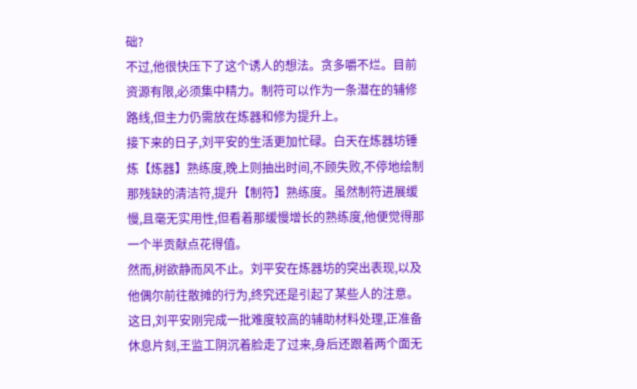础?
不过,他很快压下了这个诱人的想法。贪多嚼不烂。目前资源有限,必须集中精力。制符可以作为一条潜在的辅修路线,但主力仍需放在炼器和修为提升上。
接下来的日子,刘平安的生活更加忙碌。白天在炼器坊锤炼【炼器】熟练度,晚上则抽出时间,不顾失败,不停地绘制那残缺的清洁符,提升【制符】熟练度。虽然制符进展缓慢,且毫无实用性,但看着那缓慢增长的熟练度,他便觉得那一个半贡献点花得值。
然而,树欲静而风不止。刘平安在炼器坊的突出表现,以及他偶尔前往散摊的行为,终究还是引起了某些人的注意。
这日,刘平安刚完成一批难度较高的辅助材料处理,正准备休息片刻,王监工阴沉着脸走了过来,身后还跟着两个面无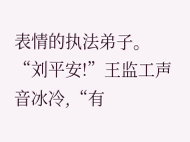表情的执法弟子。
“刘平安!”王监工声音冰冷,“有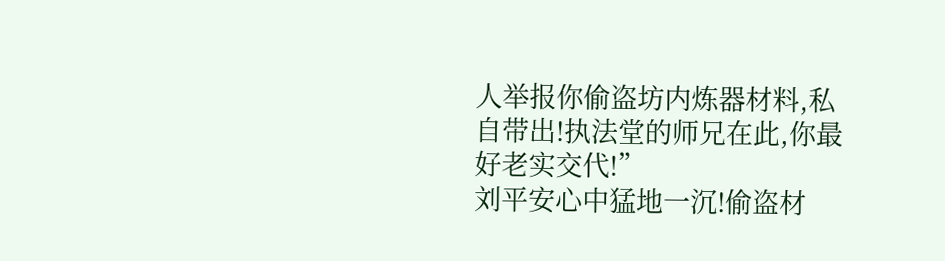人举报你偷盗坊内炼器材料,私自带出!执法堂的师兄在此,你最好老实交代!”
刘平安心中猛地一沉!偷盗材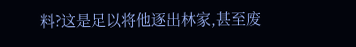料?这是足以将他逐出林家,甚至废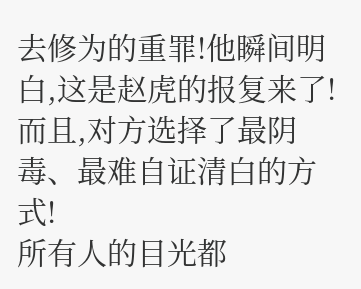去修为的重罪!他瞬间明白,这是赵虎的报复来了!而且,对方选择了最阴毒、最难自证清白的方式!
所有人的目光都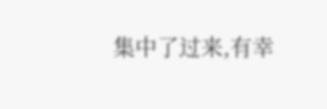集中了过来,有幸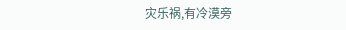灾乐祸,有冷漠旁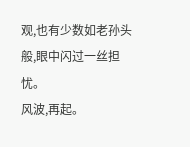观,也有少数如老孙头般,眼中闪过一丝担忧。
风波,再起。